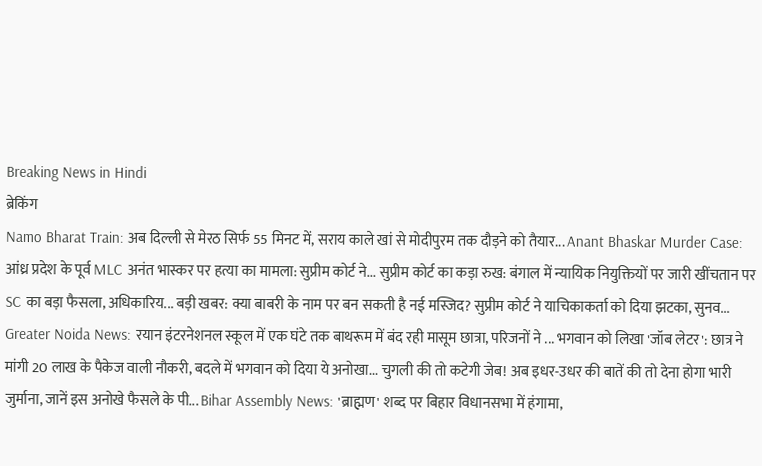Breaking News in Hindi
ब्रेकिंग
Namo Bharat Train: अब दिल्ली से मेरठ सिर्फ 55 मिनट में, सराय काले खां से मोदीपुरम तक दौड़ने को तैयार... Anant Bhaskar Murder Case: आंध्र प्रदेश के पूर्व MLC अनंत भास्कर पर हत्या का मामला: सुप्रीम कोर्ट ने... सुप्रीम कोर्ट का कड़ा रुख: बंगाल में न्यायिक नियुक्तियों पर जारी खींचतान पर SC का बड़ा फैसला, अधिकारिय... बड़ी खबर: क्या बाबरी के नाम पर बन सकती है नई मस्जिद? सुप्रीम कोर्ट ने याचिकाकर्ता को दिया झटका, सुनव... Greater Noida News: रयान इंटरनेशनल स्कूल में एक घंटे तक बाथरूम में बंद रही मासूम छात्रा, परिजनों ने ... भगवान को लिखा 'जॉब लेटर': छात्र ने मांगी 20 लाख के पैकेज वाली नौकरी, बदले में भगवान को दिया ये अनोखा... चुगली की तो कटेगी जेब! अब इधर-उधर की बातें की तो देना होगा भारी जुर्माना, जानें इस अनोखे फैसले के पी... Bihar Assembly News: 'ब्राह्मण' शब्द पर बिहार विधानसभा में हंगामा,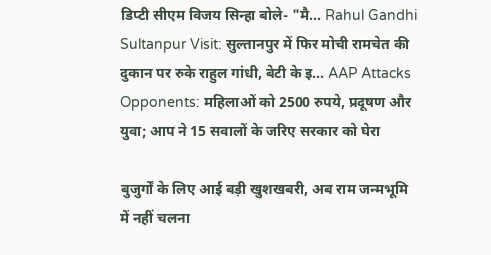डिप्टी सीएम विजय सिन्हा बोले- "मै... Rahul Gandhi Sultanpur Visit: सुल्तानपुर में फिर मोची रामचेत की दुकान पर रुके राहुल गांधी, बेटी के इ... AAP Attacks Opponents: महिलाओं को 2500 रुपये, प्रदूषण और युवा; आप ने 15 सवालों के जरिए सरकार को घेरा

बुजुर्गों के लिए आई बड़ी खुशखबरी, अब राम जन्मभूमि में नहीं चलना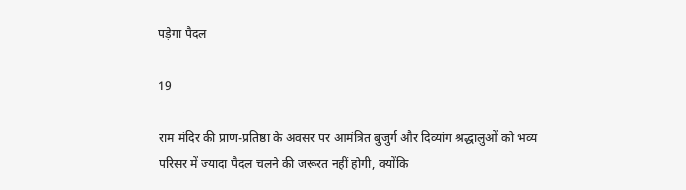पड़ेगा पैदल

19

राम मंदिर की प्राण-प्रतिष्ठा के अवसर पर आमंत्रित बुजुर्ग और दिव्यांग श्रद्धालुओं को भव्य परिसर में ज्यादा पैदल चलने की जरूरत नहीं होगी, क्योंकि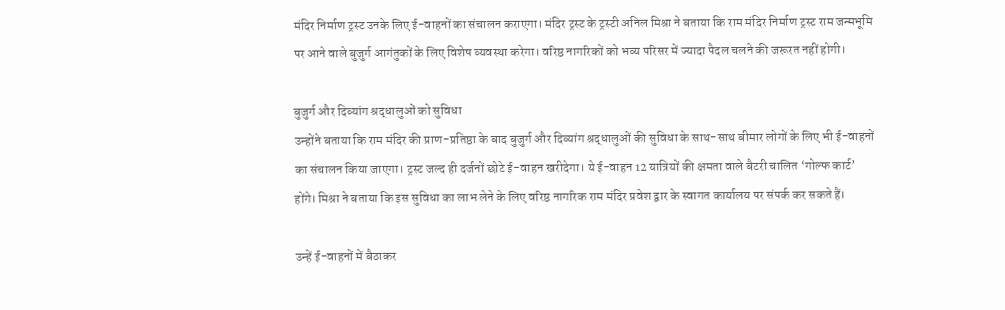मंदिर निर्माण ट्रस्ट उनके लिए ई-वाहनों का संचालन कराएगा। मंदिर ट्रस्ट के ट्रस्टी अनिल मिश्रा ने बताया कि राम मंदिर निर्माण ट्रस्ट राम जन्मभूमि पर आने वाले बुजुर्ग आगंतुकों के लिए विशेष व्यवस्था करेगा। वरिष्ठ नागरिकों को भव्य परिसर में ज्यादा पैदल चलने की जरूरत नहीं होगी।

बुजुर्ग और दिव्यांग श्रद्धालुओं को सुविधा
उन्होंने बताया कि राम मंदिर की प्राण-प्रतिष्ठा के बाद बुजुर्ग और दिव्यांग श्रद्धालुओं की सुविधा के साथ-साथ बीमार लोगों के लिए भी ई-वाहनों का संचालन किया जाएगा। ट्रस्ट जल्द ही दर्जनों छोटे ई-वाहन खरीदेगा। ये ई-वाहन 12 यात्रियों की क्षमता वाले बैटरी चालित ‘गोल्फ कार्ट’ होंगे। मिश्रा ने बताया कि इस सुविधा का लाभ लेने के लिए वरिष्ठ नागरिक राम मंदिर प्रवेश द्वार के स्वागत कार्यालय पर संपर्क कर सकते हैं।

उन्हें ई-वाहनों में बैठाकर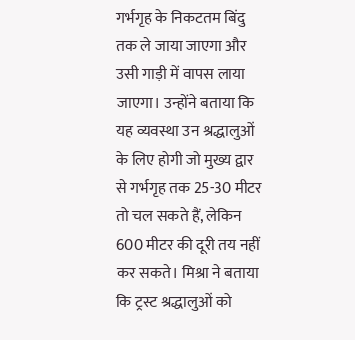गर्भगृह के निकटतम बिंदु तक ले जाया जाएगा और उसी गाड़ी में वापस लाया जाएगा। उन्होंने बताया कि यह व्यवस्था उन श्रद्धालुओं के लिए होगी जो मुख्य द्वार से गर्भगृह तक 25-30 मीटर तो चल सकते हैं, लेकिन 600 मीटर की दूरी तय नहीं कर सकते। मिश्रा ने बताया कि ट्रस्ट श्रद्धालुओं को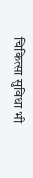चिकित्सा सुविधा भी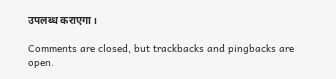उपलब्ध कराएगा।

Comments are closed, but trackbacks and pingbacks are open.